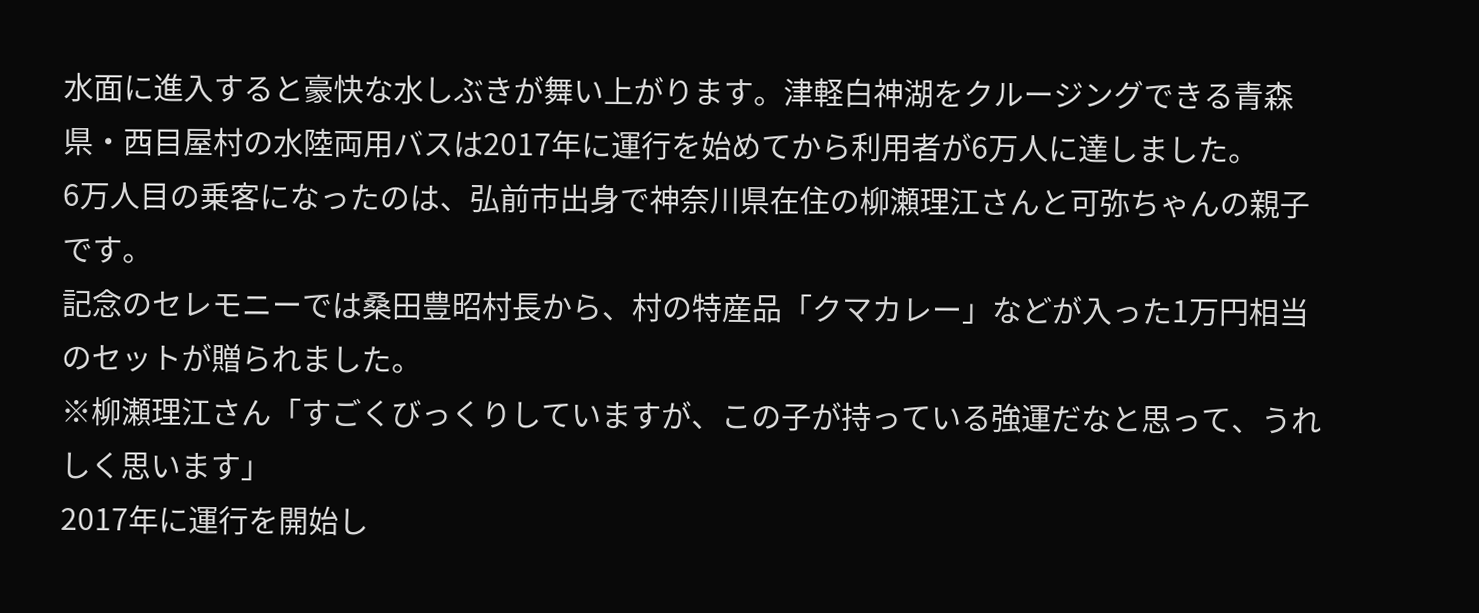水面に進入すると豪快な水しぶきが舞い上がります。津軽白神湖をクルージングできる青森県・西目屋村の水陸両用バスは2017年に運行を始めてから利用者が6万人に達しました。
6万人目の乗客になったのは、弘前市出身で神奈川県在住の柳瀬理江さんと可弥ちゃんの親子です。
記念のセレモニーでは桑田豊昭村長から、村の特産品「クマカレー」などが入った1万円相当のセットが贈られました。
※柳瀬理江さん「すごくびっくりしていますが、この子が持っている強運だなと思って、うれしく思います」
2017年に運行を開始し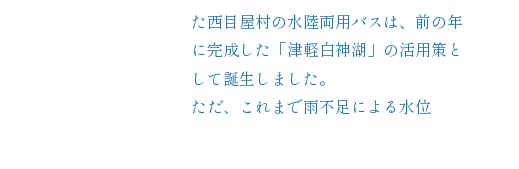た西目屋村の水陸両用バスは、前の年に完成した「津軽白神湖」の活用策として誕生しました。
ただ、これまで雨不足による水位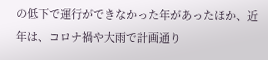の低下で運行ができなかった年があったほか、近年は、コロナ禍や大雨で計画通り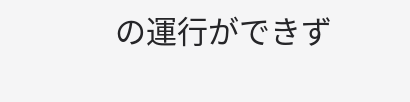の運行ができず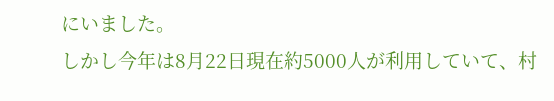にいました。
しかし今年は8月22日現在約5000人が利用していて、村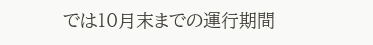では10月末までの運行期間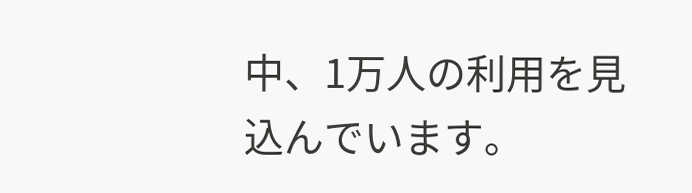中、1万人の利用を見込んでいます。